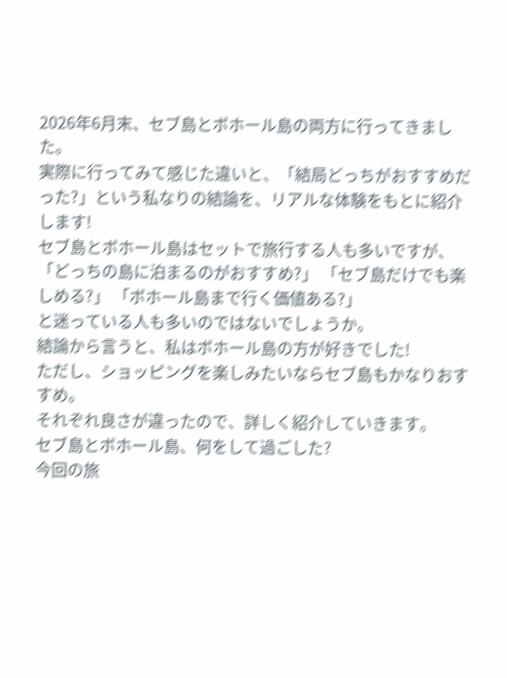2026年6月末、セブ島とボホール島の両方に行ってきました。
実際に行ってみて感じた違いと、「結局どっちがおすすめだった?」という私なりの結論を、リアルな体験をもとに紹介します!
セブ島とボホール島はセットで旅行する人も多いですが、
「どっちの島に泊まるのがおすすめ?」 「セブ島だけでも楽しめる?」 「ボホール島まで行く価値ある?」
と迷っている人も多いのではないでしょうか。
結論から言うと、私はボホール島の方が好きでした!
ただし、ショッピングを楽しみたいならセブ島もかなりおすすめ。
それぞれ良さが違ったので、詳しく紹介していきます。
セブ島とボホール島、何をして過ごした?
今回の旅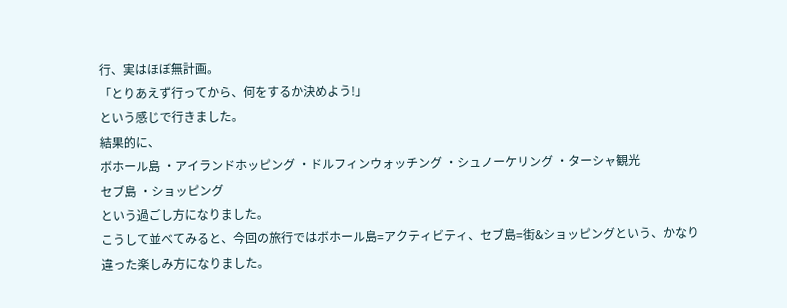行、実はほぼ無計画。
「とりあえず行ってから、何をするか決めよう!」
という感じで行きました。
結果的に、
ボホール島 ・アイランドホッピング ・ドルフィンウォッチング ・シュノーケリング ・ターシャ観光
セブ島 ・ショッピング
という過ごし方になりました。
こうして並べてみると、今回の旅行ではボホール島=アクティビティ、セブ島=街&ショッピングという、かなり違った楽しみ方になりました。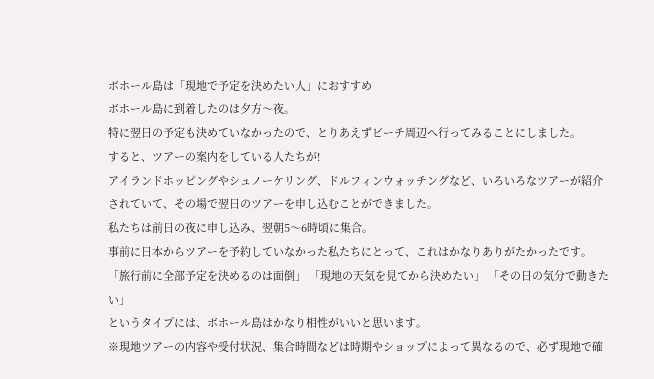ボホール島は「現地で予定を決めたい人」におすすめ
ボホール島に到着したのは夕方〜夜。
特に翌日の予定も決めていなかったので、とりあえずビーチ周辺へ行ってみることにしました。
すると、ツアーの案内をしている人たちが!
アイランドホッピングやシュノーケリング、ドルフィンウォッチングなど、いろいろなツアーが紹介されていて、その場で翌日のツアーを申し込むことができました。
私たちは前日の夜に申し込み、翌朝5〜6時頃に集合。
事前に日本からツアーを予約していなかった私たちにとって、これはかなりありがたかったです。
「旅行前に全部予定を決めるのは面倒」 「現地の天気を見てから決めたい」 「その日の気分で動きたい」
というタイプには、ボホール島はかなり相性がいいと思います。
※現地ツアーの内容や受付状況、集合時間などは時期やショップによって異なるので、必ず現地で確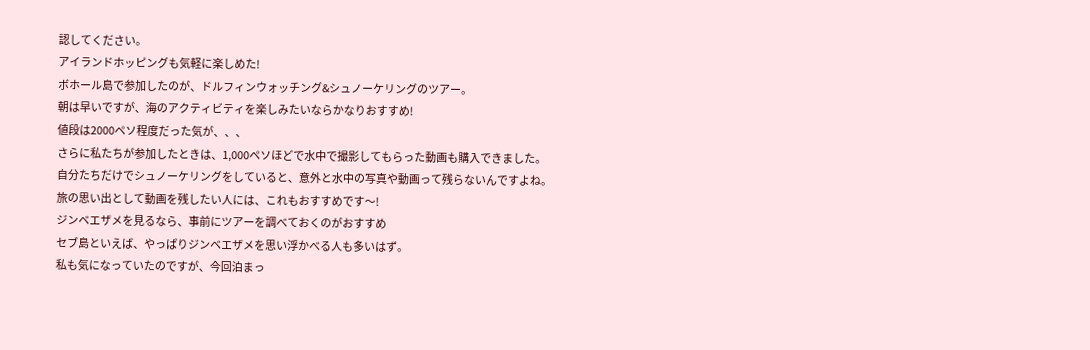認してください。
アイランドホッピングも気軽に楽しめた!
ボホール島で参加したのが、ドルフィンウォッチング&シュノーケリングのツアー。
朝は早いですが、海のアクティビティを楽しみたいならかなりおすすめ!
値段は2000ペソ程度だった気が、、、
さらに私たちが参加したときは、1,000ペソほどで水中で撮影してもらった動画も購入できました。
自分たちだけでシュノーケリングをしていると、意外と水中の写真や動画って残らないんですよね。
旅の思い出として動画を残したい人には、これもおすすめです〜!
ジンベエザメを見るなら、事前にツアーを調べておくのがおすすめ
セブ島といえば、やっぱりジンベエザメを思い浮かべる人も多いはず。
私も気になっていたのですが、今回泊まっ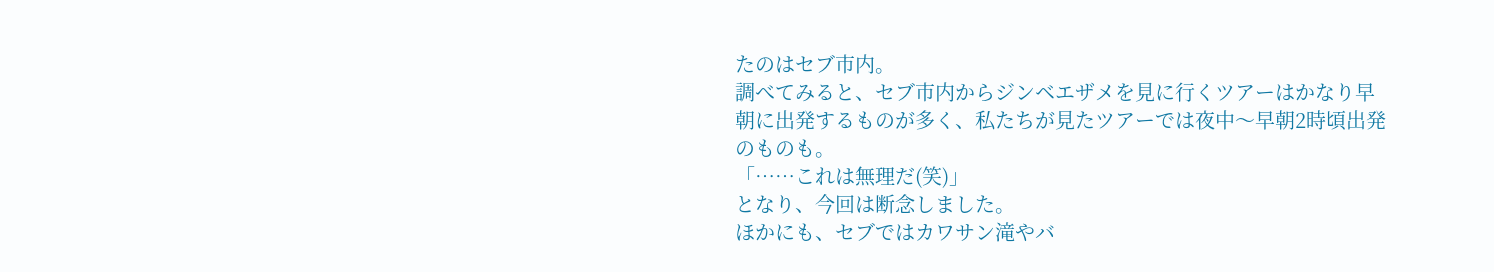たのはセブ市内。
調べてみると、セブ市内からジンベエザメを見に行くツアーはかなり早朝に出発するものが多く、私たちが見たツアーでは夜中〜早朝2時頃出発のものも。
「……これは無理だ(笑)」
となり、今回は断念しました。
ほかにも、セブではカワサン滝やバ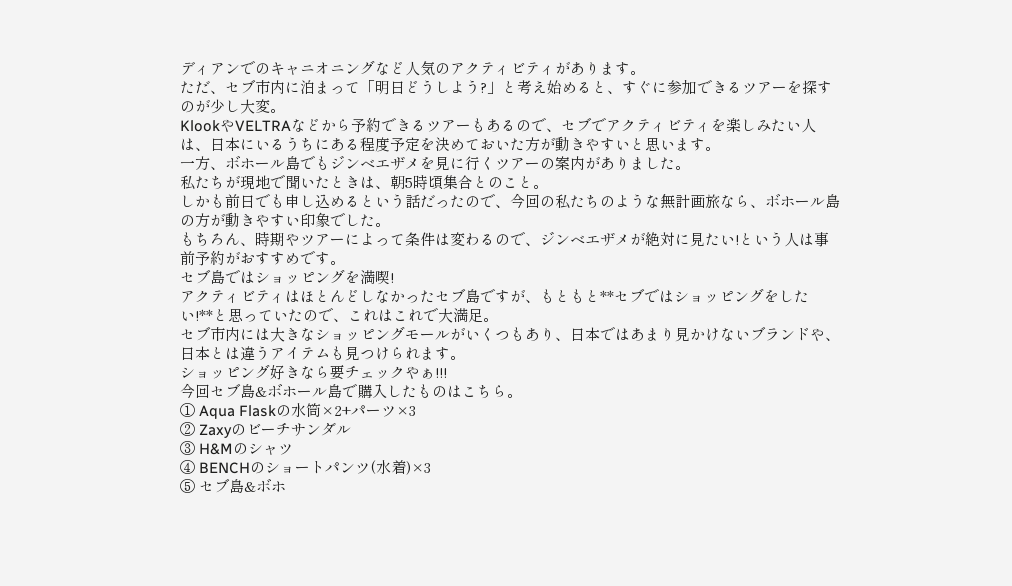ディアンでのキャニオニングなど人気のアクティビティがあります。
ただ、セブ市内に泊まって「明日どうしよう?」と考え始めると、すぐに参加できるツアーを探すのが少し大変。
KlookやVELTRAなどから予約できるツアーもあるので、セブでアクティビティを楽しみたい人は、日本にいるうちにある程度予定を決めておいた方が動きやすいと思います。
一方、ボホール島でもジンベエザメを見に行くツアーの案内がありました。
私たちが現地で聞いたときは、朝5時頃集合とのこと。
しかも前日でも申し込めるという話だったので、今回の私たちのような無計画旅なら、ボホール島の方が動きやすい印象でした。
もちろん、時期やツアーによって条件は変わるので、ジンベエザメが絶対に見たい!という人は事前予約がおすすめです。
セブ島ではショッピングを満喫!
アクティビティはほとんどしなかったセブ島ですが、もともと**セブではショッピングをしたい!**と思っていたので、これはこれで大満足。
セブ市内には大きなショッピングモールがいくつもあり、日本ではあまり見かけないブランドや、日本とは違うアイテムも見つけられます。
ショッピング好きなら要チェックやぁ!!!
今回セブ島&ボホール島で購入したものはこちら。
① Aqua Flaskの水筒×2+パーツ×3
② Zaxyのビーチサンダル
③ H&Mのシャツ
④ BENCHのショートパンツ(水着)×3
⑤ セブ島&ボホ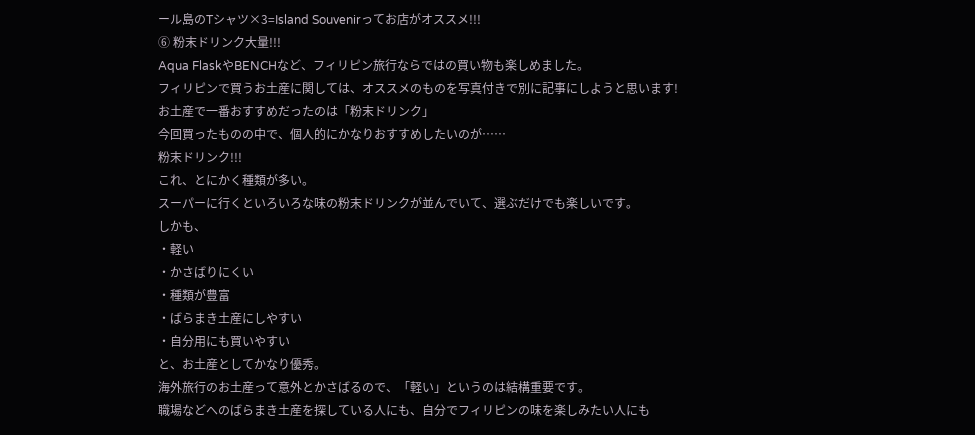ール島のTシャツ×3=Island Souvenirってお店がオススメ!!!
⑥ 粉末ドリンク大量!!!
Aqua FlaskやBENCHなど、フィリピン旅行ならではの買い物も楽しめました。
フィリピンで買うお土産に関しては、オススメのものを写真付きで別に記事にしようと思います!
お土産で一番おすすめだったのは「粉末ドリンク」
今回買ったものの中で、個人的にかなりおすすめしたいのが……
粉末ドリンク!!!
これ、とにかく種類が多い。
スーパーに行くといろいろな味の粉末ドリンクが並んでいて、選ぶだけでも楽しいです。
しかも、
・軽い
・かさばりにくい
・種類が豊富
・ばらまき土産にしやすい
・自分用にも買いやすい
と、お土産としてかなり優秀。
海外旅行のお土産って意外とかさばるので、「軽い」というのは結構重要です。
職場などへのばらまき土産を探している人にも、自分でフィリピンの味を楽しみたい人にも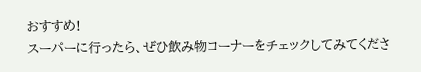おすすめ!
スーパーに行ったら、ぜひ飲み物コーナーをチェックしてみてくださ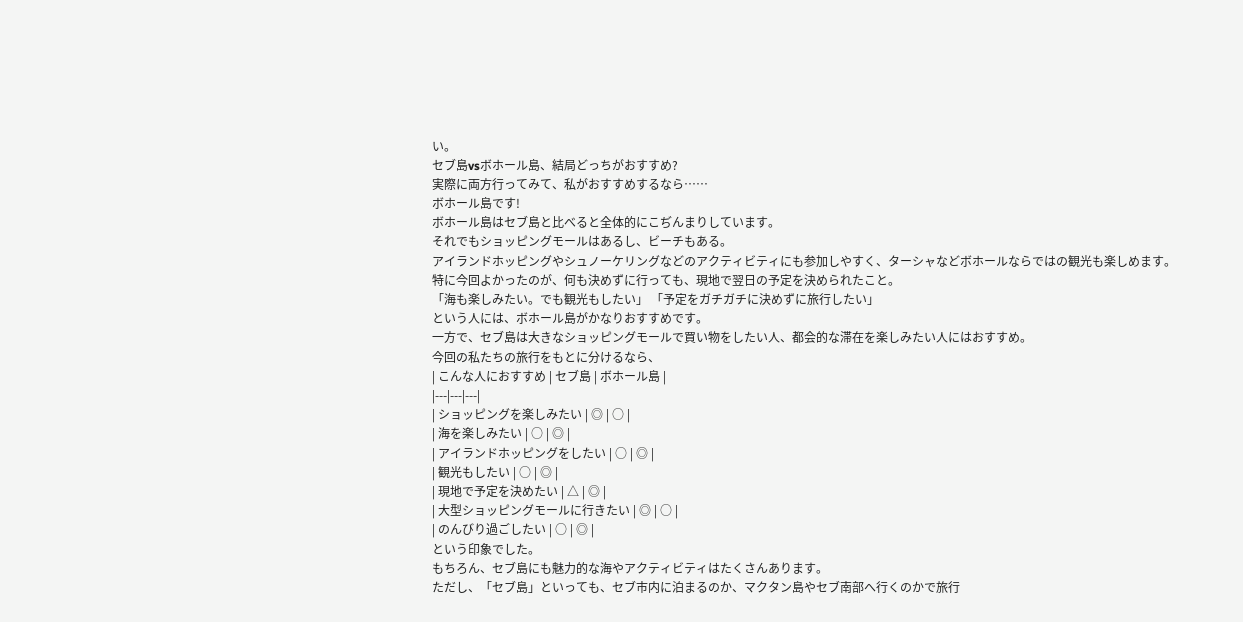い。
セブ島vsボホール島、結局どっちがおすすめ?
実際に両方行ってみて、私がおすすめするなら……
ボホール島です!
ボホール島はセブ島と比べると全体的にこぢんまりしています。
それでもショッピングモールはあるし、ビーチもある。
アイランドホッピングやシュノーケリングなどのアクティビティにも参加しやすく、ターシャなどボホールならではの観光も楽しめます。
特に今回よかったのが、何も決めずに行っても、現地で翌日の予定を決められたこと。
「海も楽しみたい。でも観光もしたい」 「予定をガチガチに決めずに旅行したい」
という人には、ボホール島がかなりおすすめです。
一方で、セブ島は大きなショッピングモールで買い物をしたい人、都会的な滞在を楽しみたい人にはおすすめ。
今回の私たちの旅行をもとに分けるなら、
| こんな人におすすめ | セブ島 | ボホール島 |
|---|---|---|
| ショッピングを楽しみたい | ◎ | ○ |
| 海を楽しみたい | ○ | ◎ |
| アイランドホッピングをしたい | ○ | ◎ |
| 観光もしたい | ○ | ◎ |
| 現地で予定を決めたい | △ | ◎ |
| 大型ショッピングモールに行きたい | ◎ | ○ |
| のんびり過ごしたい | ○ | ◎ |
という印象でした。
もちろん、セブ島にも魅力的な海やアクティビティはたくさんあります。
ただし、「セブ島」といっても、セブ市内に泊まるのか、マクタン島やセブ南部へ行くのかで旅行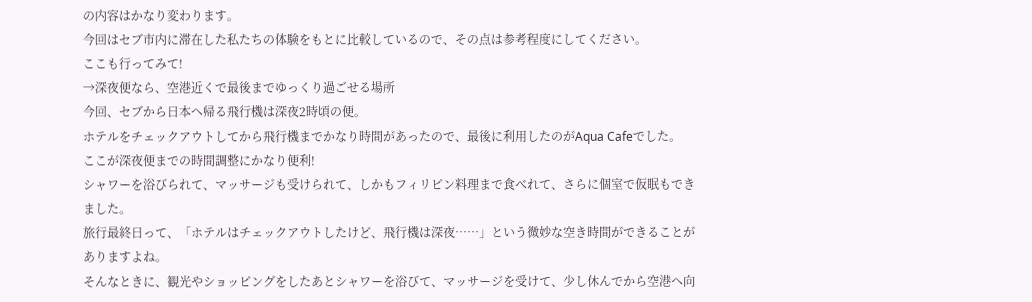の内容はかなり変わります。
今回はセブ市内に滞在した私たちの体験をもとに比較しているので、その点は参考程度にしてください。
ここも行ってみて!
→深夜便なら、空港近くで最後までゆっくり過ごせる場所
今回、セブから日本へ帰る飛行機は深夜2時頃の便。
ホテルをチェックアウトしてから飛行機までかなり時間があったので、最後に利用したのがAqua Cafeでした。
ここが深夜便までの時間調整にかなり便利!
シャワーを浴びられて、マッサージも受けられて、しかもフィリピン料理まで食べれて、さらに個室で仮眠もできました。
旅行最終日って、「ホテルはチェックアウトしたけど、飛行機は深夜……」という微妙な空き時間ができることがありますよね。
そんなときに、観光やショッピングをしたあとシャワーを浴びて、マッサージを受けて、少し休んでから空港へ向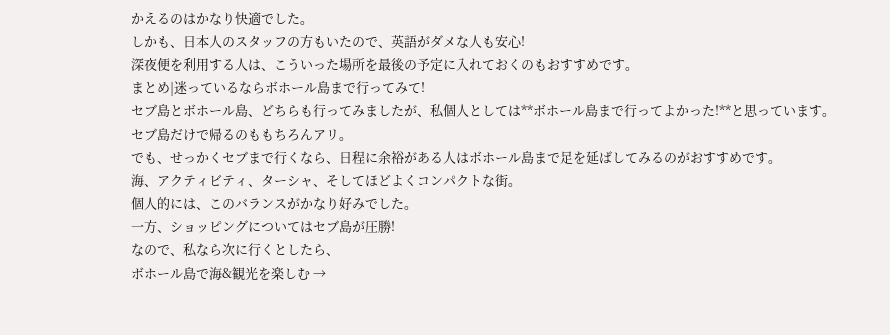かえるのはかなり快適でした。
しかも、日本人のスタッフの方もいたので、英語がダメな人も安心!
深夜便を利用する人は、こういった場所を最後の予定に入れておくのもおすすめです。
まとめ|迷っているならボホール島まで行ってみて!
セブ島とボホール島、どちらも行ってみましたが、私個人としては**ボホール島まで行ってよかった!**と思っています。
セブ島だけで帰るのももちろんアリ。
でも、せっかくセブまで行くなら、日程に余裕がある人はボホール島まで足を延ばしてみるのがおすすめです。
海、アクティビティ、ターシャ、そしてほどよくコンパクトな街。
個人的には、このバランスがかなり好みでした。
一方、ショッピングについてはセブ島が圧勝!
なので、私なら次に行くとしたら、
ボホール島で海&観光を楽しむ →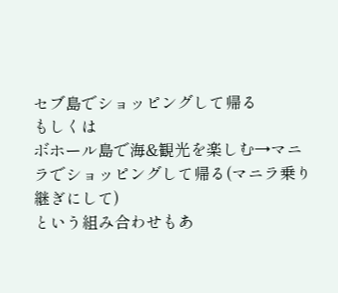セブ島でショッピングして帰る
もしくは
ボホール島で海&観光を楽しむ→マニラでショッピングして帰る(マニラ乗り継ぎにして)
という組み合わせもあ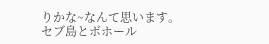りかな~なんて思います。
セブ島とボホール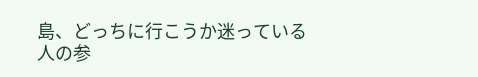島、どっちに行こうか迷っている人の参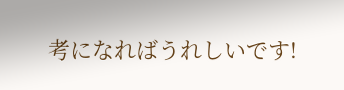考になればうれしいです!